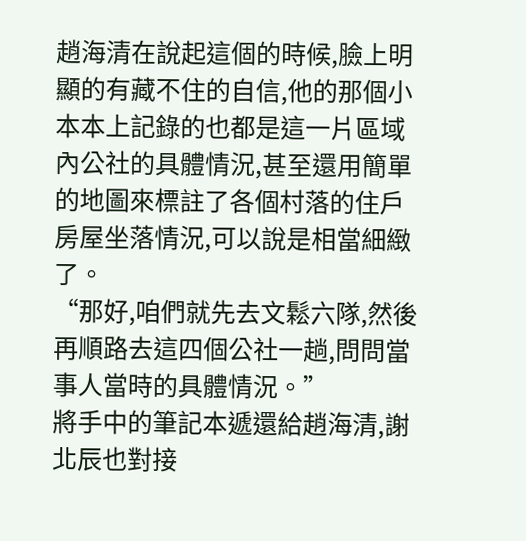趙海清在說起這個的時候,臉上明顯的有藏不住的自信,他的那個小本本上記錄的也都是這一片區域內公社的具體情況,甚至還用簡單的地圖來標註了各個村落的住戶房屋坐落情況,可以說是相當細緻了。
“那好,咱們就先去文鬆六隊,然後再順路去這四個公社一趟,問問當事人當時的具體情況。”
將手中的筆記本遞還給趙海清,謝北辰也對接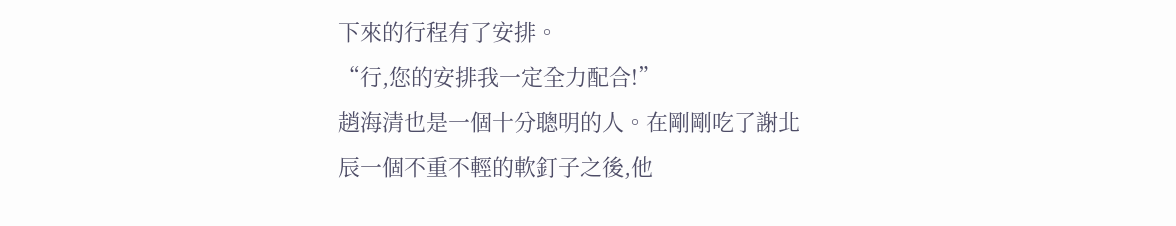下來的行程有了安排。
“行,您的安排我一定全力配合!”
趙海清也是一個十分聰明的人。在剛剛吃了謝北辰一個不重不輕的軟釘子之後,他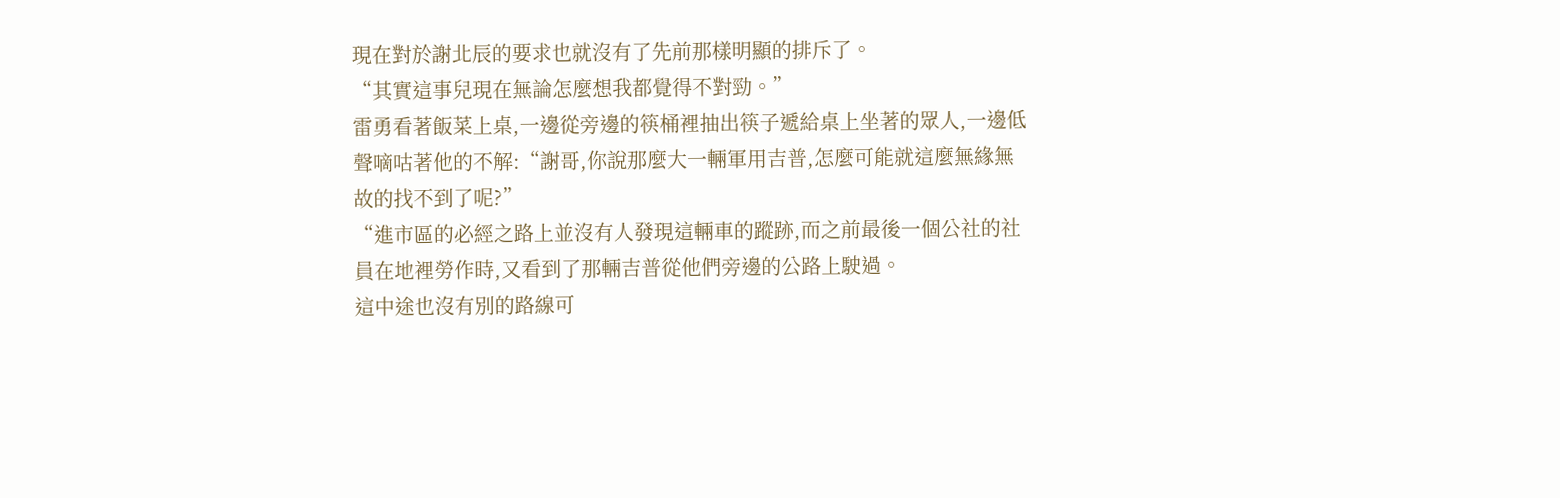現在對於謝北辰的要求也就沒有了先前那樣明顯的排斥了。
“其實這事兒現在無論怎麼想我都覺得不對勁。”
雷勇看著飯菜上桌,一邊從旁邊的筷桶裡抽出筷子遞給桌上坐著的眾人,一邊低聲嘀咕著他的不解:“謝哥,你說那麼大一輛軍用吉普,怎麼可能就這麼無緣無故的找不到了呢?”
“進市區的必經之路上並沒有人發現這輛車的蹤跡,而之前最後一個公社的社員在地裡勞作時,又看到了那輛吉普從他們旁邊的公路上駛過。
這中途也沒有別的路線可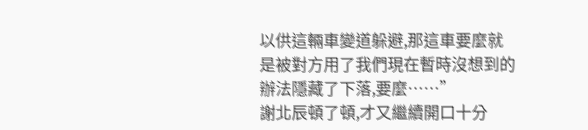以供這輛車變道躲避,那這車要麼就是被對方用了我們現在暫時沒想到的辦法隱藏了下落,要麼……”
謝北辰頓了頓,才又繼續開口十分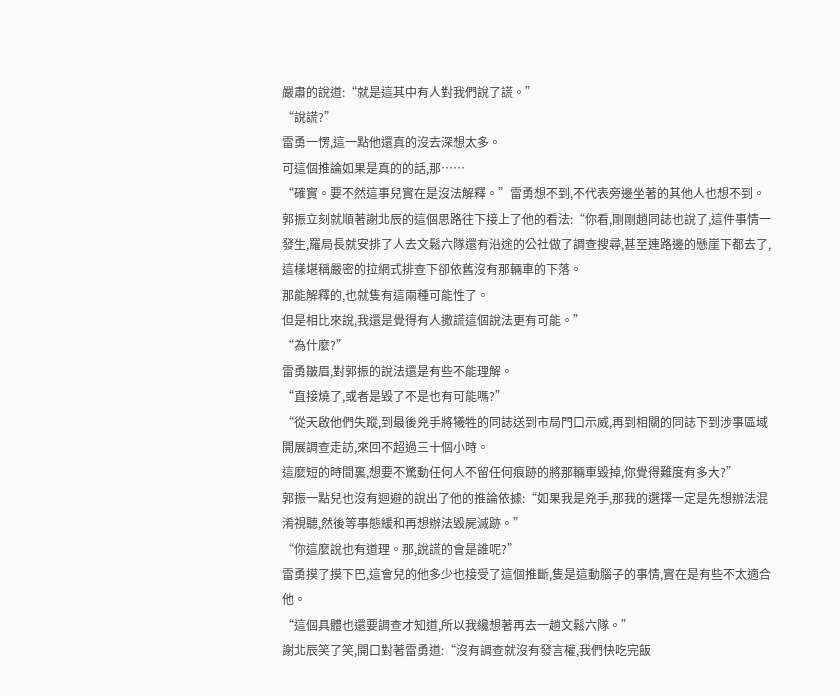嚴肅的說道:“就是這其中有人對我們說了謊。”
“說謊?”
雷勇一愣,這一點他還真的沒去深想太多。
可這個推論如果是真的的話,那……
“確實。要不然這事兒實在是沒法解釋。”雷勇想不到,不代表旁邊坐著的其他人也想不到。
郭振立刻就順著謝北辰的這個思路往下接上了他的看法:“你看,剛剛趙同誌也說了,這件事情一發生,羅局長就安排了人去文鬆六隊還有沿途的公社做了調查搜尋,甚至連路邊的懸崖下都去了,這樣堪稱嚴密的拉網式排查下卻依舊沒有那輛車的下落。
那能解釋的,也就隻有這兩種可能性了。
但是相比來說,我還是覺得有人撒謊這個說法更有可能。”
“為什麼?”
雷勇皺眉,對郭振的說法還是有些不能理解。
“直接燒了,或者是毀了不是也有可能嗎?”
“從天啟他們失蹤,到最後兇手將犧牲的同誌送到市局門口示威,再到相關的同誌下到涉事區域開展調查走訪,來回不超過三十個小時。
這麼短的時間裏,想要不驚動任何人不留任何痕跡的將那輛車毀掉,你覺得難度有多大?”
郭振一點兒也沒有迴避的說出了他的推論依據:“如果我是兇手,那我的選擇一定是先想辦法混淆視聽,然後等事態緩和再想辦法毀屍滅跡。”
“你這麼說也有道理。那,說謊的會是誰呢?”
雷勇摸了摸下巴,這會兒的他多少也接受了這個推斷,隻是這動腦子的事情,實在是有些不太適合他。
“這個具體也還要調查才知道,所以我纔想著再去一趟文鬆六隊。”
謝北辰笑了笑,開口對著雷勇道:“沒有調查就沒有發言權,我們快吃完飯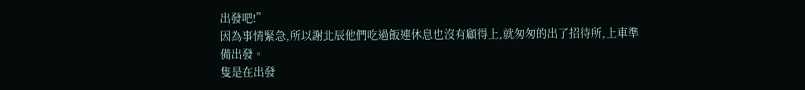出發吧!”
因為事情緊急,所以謝北辰他們吃過飯連休息也沒有顧得上,就匆匆的出了招待所,上車準備出發。
隻是在出發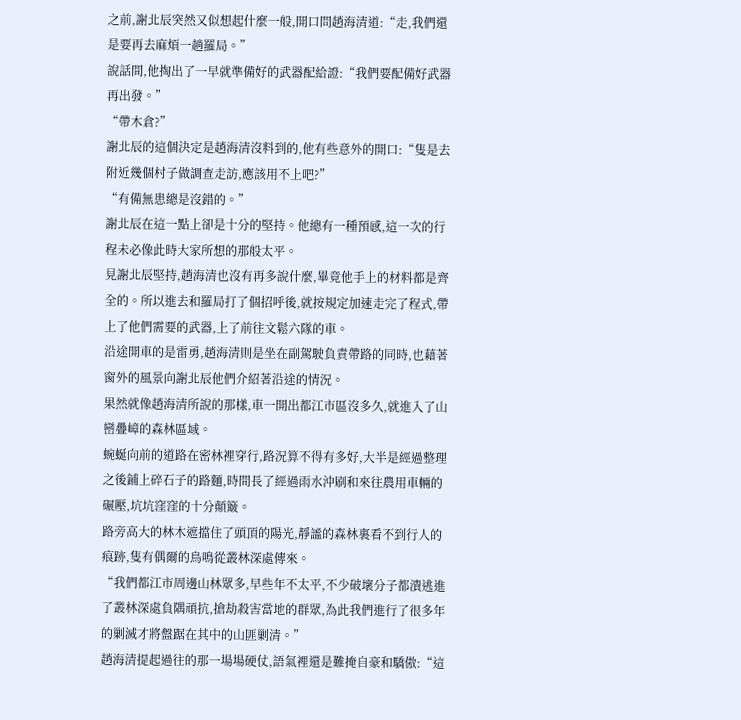之前,謝北辰突然又似想起什麼一般,開口問趙海清道:“走,我們還是要再去麻煩一趟羅局。”
說話間,他掏出了一早就準備好的武器配給證:“我們要配備好武器再出發。”
“帶木倉?”
謝北辰的這個決定是趙海清沒料到的,他有些意外的開口:“隻是去附近幾個村子做調查走訪,應該用不上吧?”
“有備無患總是沒錯的。”
謝北辰在這一點上卻是十分的堅持。他總有一種預感,這一次的行程未必像此時大家所想的那般太平。
見謝北辰堅持,趙海清也沒有再多說什麼,畢竟他手上的材料都是齊全的。所以進去和羅局打了個招呼後,就按規定加速走完了程式,帶上了他們需要的武器,上了前往文鬆六隊的車。
沿途開車的是雷勇,趙海清則是坐在副駕駛負責帶路的同時,也藉著窗外的風景向謝北辰他們介紹著沿途的情況。
果然就像趙海清所說的那樣,車一開出都江市區沒多久,就進入了山巒疊嶂的森林區域。
蜿蜒向前的道路在密林裡穿行,路況算不得有多好,大半是經過整理之後鋪上碎石子的路麵,時間長了經過雨水沖刷和來往農用車輛的碾壓,坑坑窪窪的十分顛簸。
路旁高大的林木遮擋住了頭頂的陽光,靜謐的森林裏看不到行人的痕跡,隻有偶爾的鳥鳴從叢林深處傳來。
“我們都江市周邊山林眾多,早些年不太平,不少破壞分子都潰逃進了叢林深處負隅頑抗,搶劫殺害當地的群眾,為此我們進行了很多年的剿滅才將盤踞在其中的山匪剿清。”
趙海清提起過往的那一場場硬仗,語氣裡還是難掩自豪和驕傲:“這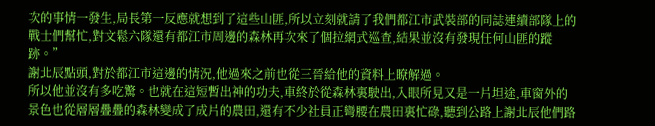次的事情一發生,局長第一反應就想到了這些山匪,所以立刻就請了我們都江市武裝部的同誌連續部隊上的戰士們幫忙,對文鬆六隊還有都江市周邊的森林再次來了個拉網式巡查,結果並沒有發現任何山匪的蹤跡。”
謝北辰點頭,對於都江市這邊的情況,他過來之前也從三晉給他的資料上瞭解過。
所以他並沒有多吃驚。也就在這短暫出神的功夫,車終於從森林裏駛出,入眼所見又是一片坦途,車窗外的景色也從層層疊疊的森林變成了成片的農田,還有不少社員正彎腰在農田裏忙碌,聽到公路上謝北辰他們路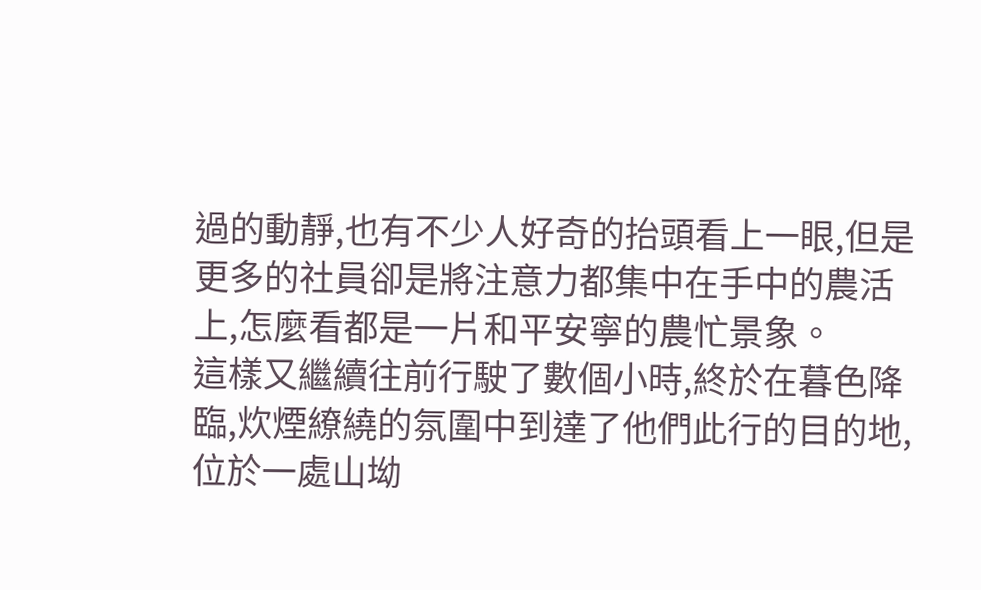過的動靜,也有不少人好奇的抬頭看上一眼,但是更多的社員卻是將注意力都集中在手中的農活上,怎麼看都是一片和平安寧的農忙景象。
這樣又繼續往前行駛了數個小時,終於在暮色降臨,炊煙繚繞的氛圍中到達了他們此行的目的地,位於一處山坳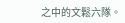之中的文鬆六隊。